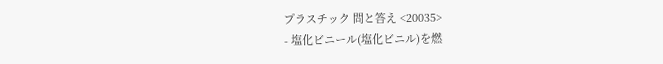プラスチック 問と答え <20035>
- 塩化ビニール(塩化ビニル)を燃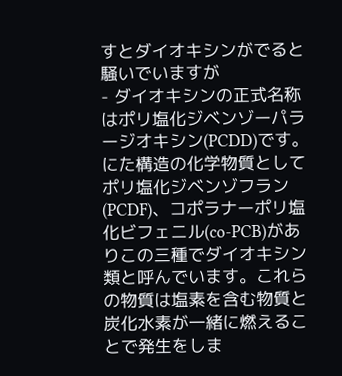すとダイオキシンがでると騒いでいますが
- ダイオキシンの正式名称はポリ塩化ジベンゾーパラージオキシン(PCDD)です。にた構造の化学物質としてポリ塩化ジベンゾフラン(PCDF)、コポラナーポリ塩化ビフェニル(co-PCB)がありこの三種でダイオキシン類と呼んでいます。これらの物質は塩素を含む物質と炭化水素が一緒に燃えることで発生をしま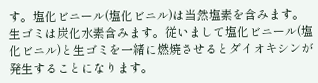す。塩化ビニール(塩化ビニル)は当然塩素を含みます。生ゴミは炭化水素含みます。従いまして塩化ビニール(塩化ビニル)と生ゴミを一緒に燃焼させるとダイオキシンが発生することになります。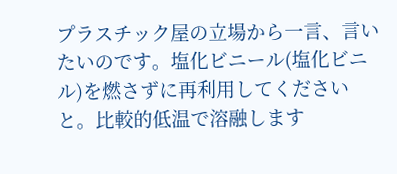プラスチック屋の立場から一言、言いたいのです。塩化ビニール(塩化ビニル)を燃さずに再利用してくださいと。比較的低温で溶融します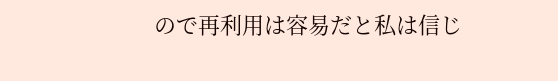ので再利用は容易だと私は信じ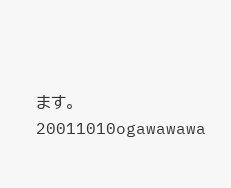ます。20011010ogawawawa